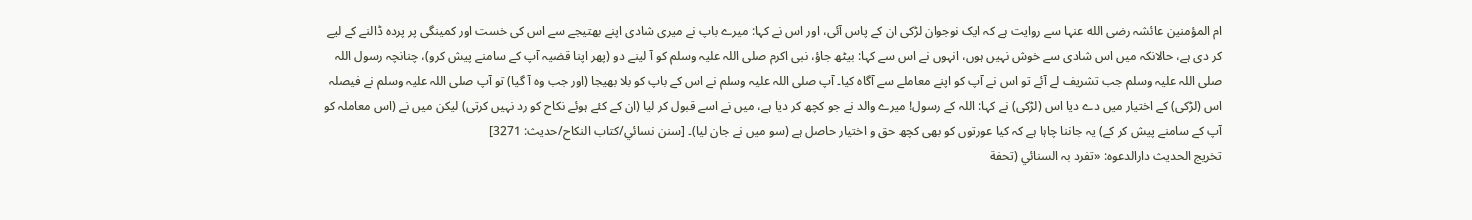ام المؤمنین عائشہ رضی الله عنہا سے روایت ہے کہ ایک نوجوان لڑکی ان کے پاس آئی، اور اس نے کہا: میرے باپ نے میری شادی اپنے بھتیجے سے اس کی خست اور کمینگی پر پردہ ڈالنے کے لیے کر دی ہے، حالانکہ میں اس شادی سے خوش نہیں ہوں، انہوں نے اس سے کہا: بیٹھ جاؤ، نبی اکرم صلی اللہ علیہ وسلم کو آ لینے دو (پھر اپنا قضیہ آپ کے سامنے پیش کرو)، چنانچہ رسول اللہ صلی اللہ علیہ وسلم جب تشریف لے آئے تو اس نے آپ کو اپنے معاملے سے آگاہ کیا۔ آپ صلی اللہ علیہ وسلم نے اس کے باپ کو بلا بھیجا (اور جب وہ آ گیا) تو آپ صلی اللہ علیہ وسلم نے فیصلہ اس (لڑکی) کے اختیار میں دے دیا اس (لڑکی) نے کہا: اللہ کے رسول! میرے والد نے جو کچھ کر دیا ہے، میں نے اسے قبول کر لیا (ان کے کئے ہوئے نکاح کو رد نہیں کرتی) لیکن میں نے (اس معاملہ کو آپ کے سامنے پیش کر کے) یہ جاننا چاہا ہے کہ کیا عورتوں کو بھی کچھ حق و اختیار حاصل ہے (سو میں نے جان لیا)۔ [سنن نسائي/كتاب النكاح/حدیث: 3271]
تخریج الحدیث دارالدعوہ: «تفرد بہ السنائي (تحفة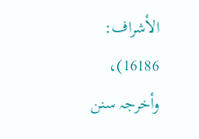الأشراف: 16186)، وأخرجہ سنن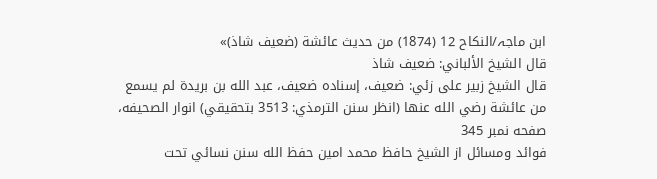ابن ماجہ/النکاح 12 (1874) من حدیث عائشة (ضعیف شاذ)»
قال الشيخ الألباني: ضعيف شاذ
قال الشيخ زبير على زئي: ضعيف، إسناده ضعيف، عبد الله بن بريدة لم يسمع من عائشة رضي الله عنها (انظر سنن الترمذي: 3513 بتحقيقي) انوار الصحيفه، صفحه نمبر 345
فوائد ومسائل از الشيخ حافظ محمد امين حفظ الله سنن نسائي تحت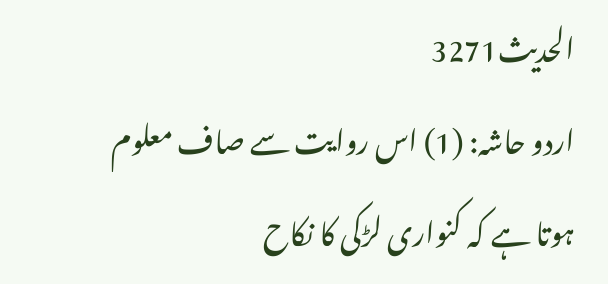الحديث3271
اردو حاشہ: (1) اس روایت سے صاف معلوم ہوتا ہے کہ کنواری لڑکی کا نکاح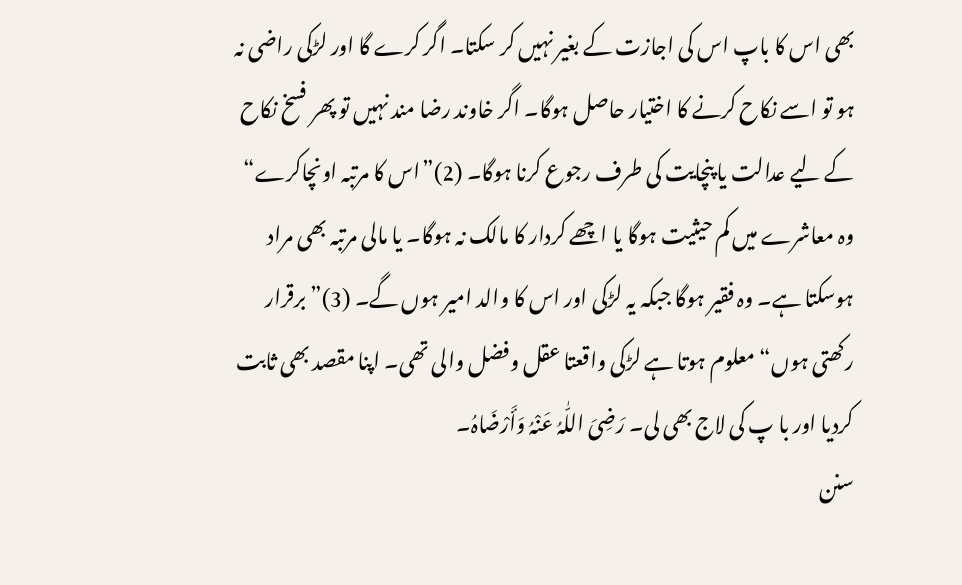بھی اس کا باپ اس کی اجازت کے بغیر نہیں کر سکتا۔ اگر کرے گا اور لڑکی راضی نہ ہو تو اسے نکاح کرنے کا اختیار حاصل ہوگا۔ اگر خاوند رضا مند نہیں تو پھر فسخ نکاح کے لیے عدالت یا پنچایت کی طرف رجوع کرنا ہوگا۔ (2)”اس کا مرتبہ اونچاکرے“ وہ معاشرے میں کم حیثیت ہوگا یا اچھے کردار کا مالک نہ ہوگا۔ یا مالی مرتبہ بھی مراد ہوسکتا ہے۔ وہ فقیر ہوگا جبکہ یہ لڑکی اور اس کا والد امیر ہوں گے۔ (3)”برقرار رکھتی ہوں“ معلوم ہوتا ہے لڑکی واقعتا عقل وفضل والی تھی۔ اپنا مقصد بھی ثابت کردیا اور با پ کی لاج بھی لی۔ رَضِیَ اللّٰہُ عَنْہُ وَأَرْضَاہُ۔
سنن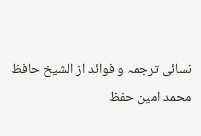نسائی ترجمہ و فوائد از الشیخ حافظ محمد امین حفظ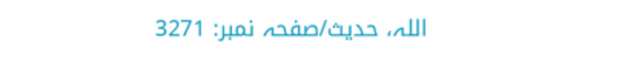اللہ، حدیث/صفحہ نمبر: 3271